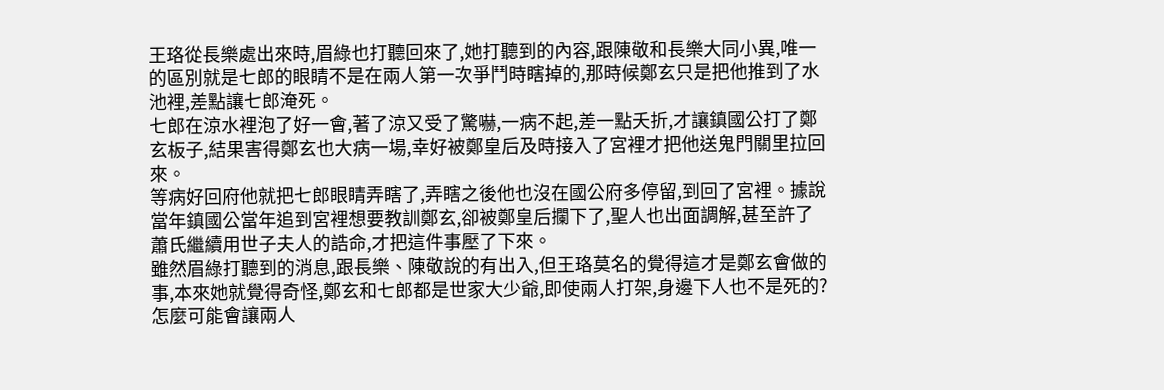王珞從長樂處出來時,眉綠也打聽回來了,她打聽到的內容,跟陳敬和長樂大同小異,唯一的區別就是七郎的眼睛不是在兩人第一次爭鬥時瞎掉的,那時候鄭玄只是把他推到了水池裡,差點讓七郎淹死。
七郎在涼水裡泡了好一會,著了涼又受了驚嚇,一病不起,差一點夭折,才讓鎮國公打了鄭玄板子,結果害得鄭玄也大病一場,幸好被鄭皇后及時接入了宮裡才把他送鬼門關里拉回來。
等病好回府他就把七郎眼睛弄瞎了,弄瞎之後他也沒在國公府多停留,到回了宮裡。據說當年鎮國公當年追到宮裡想要教訓鄭玄,卻被鄭皇后攔下了,聖人也出面調解,甚至許了蕭氏繼續用世子夫人的誥命,才把這件事壓了下來。
雖然眉綠打聽到的消息,跟長樂、陳敬說的有出入,但王珞莫名的覺得這才是鄭玄會做的事,本來她就覺得奇怪,鄭玄和七郎都是世家大少爺,即使兩人打架,身邊下人也不是死的?怎麼可能會讓兩人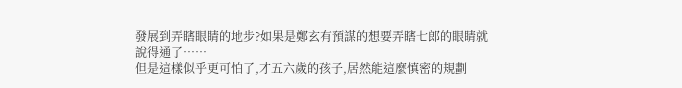發展到弄瞎眼睛的地步?如果是鄭玄有預謀的想要弄瞎七郎的眼睛就說得通了……
但是這樣似乎更可怕了,才五六歲的孩子,居然能這麼慎密的規劃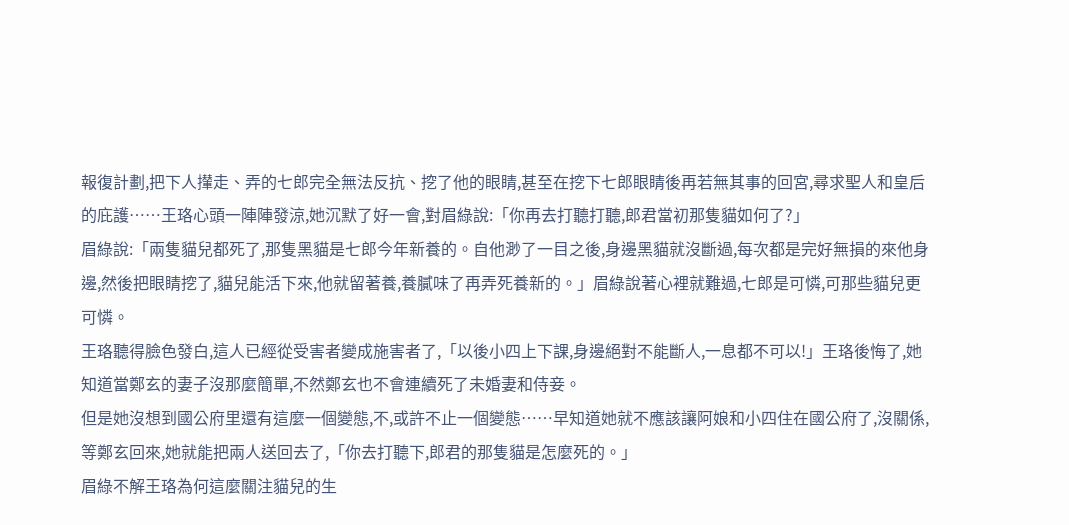報復計劃,把下人攆走、弄的七郎完全無法反抗、挖了他的眼睛,甚至在挖下七郎眼睛後再若無其事的回宮,尋求聖人和皇后的庇護……王珞心頭一陣陣發涼,她沉默了好一會,對眉綠說:「你再去打聽打聽,郎君當初那隻貓如何了?」
眉綠說:「兩隻貓兒都死了,那隻黑貓是七郎今年新養的。自他渺了一目之後,身邊黑貓就沒斷過,每次都是完好無損的來他身邊,然後把眼睛挖了,貓兒能活下來,他就留著養,養膩味了再弄死養新的。」眉綠說著心裡就難過,七郎是可憐,可那些貓兒更可憐。
王珞聽得臉色發白,這人已經從受害者變成施害者了,「以後小四上下課,身邊絕對不能斷人,一息都不可以!」王珞後悔了,她知道當鄭玄的妻子沒那麼簡單,不然鄭玄也不會連續死了未婚妻和侍妾。
但是她沒想到國公府里還有這麼一個變態,不,或許不止一個變態……早知道她就不應該讓阿娘和小四住在國公府了,沒關係,等鄭玄回來,她就能把兩人送回去了,「你去打聽下,郎君的那隻貓是怎麼死的。」
眉綠不解王珞為何這麼關注貓兒的生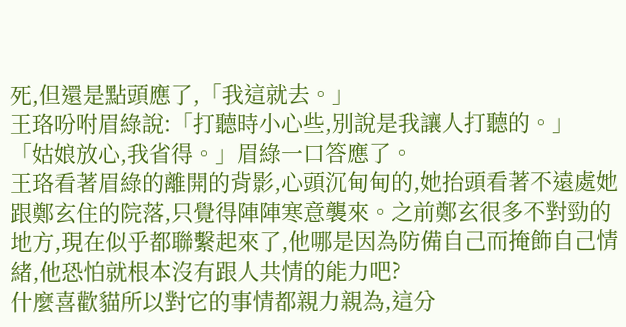死,但還是點頭應了,「我這就去。」
王珞吩咐眉綠說:「打聽時小心些,別說是我讓人打聽的。」
「姑娘放心,我省得。」眉綠一口答應了。
王珞看著眉綠的離開的背影,心頭沉甸甸的,她抬頭看著不遠處她跟鄭玄住的院落,只覺得陣陣寒意襲來。之前鄭玄很多不對勁的地方,現在似乎都聯繫起來了,他哪是因為防備自己而掩飾自己情緒,他恐怕就根本沒有跟人共情的能力吧?
什麼喜歡貓所以對它的事情都親力親為,這分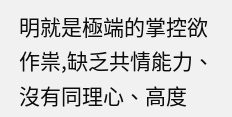明就是極端的掌控欲作祟,缺乏共情能力、沒有同理心、高度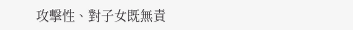攻擊性、對子女既無責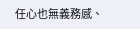任心也無義務感、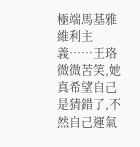極端馬基雅維利主義……王珞微微苦笑,她真希望自己是猜錯了,不然自己運氣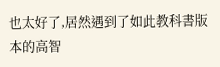也太好了,居然遇到了如此教科書版本的高智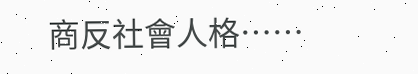商反社會人格……